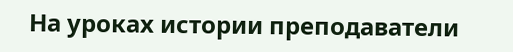На уроках истории преподаватели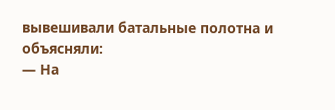вывешивали батальные полотна и объясняли:
— На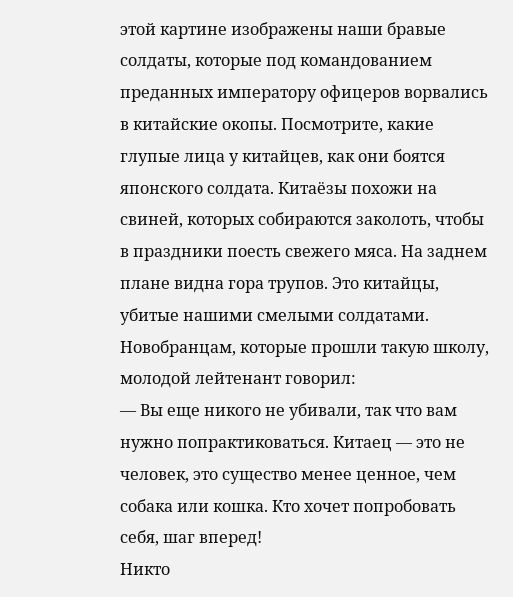этой картине изображены наши бравые солдаты, которые под командованием преданных императору офицеров ворвались в китайские окопы. Посмотрите, какие глупые лица у китайцев, как они боятся японского солдата. Китаёзы похожи на свиней, которых собираются заколоть, чтобы в праздники поесть свежего мяса. На заднем плане видна гора трупов. Это китайцы, убитые нашими смелыми солдатами.
Новобранцам, которые прошли такую школу, молодой лейтенант говорил:
— Вы еще никого не убивали, так что вам нужно попрактиковаться. Китаец — это не человек, это существо менее ценное, чем собака или кошка. Кто хочет попробовать себя, шаг вперед!
Никто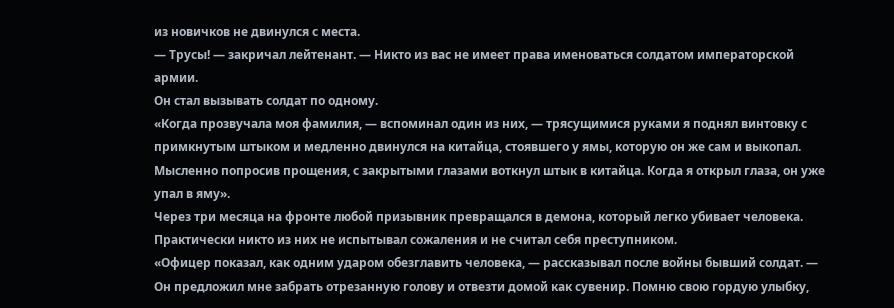из новичков не двинулся с места.
— Трусы! — закричал лейтенант. — Никто из вас не имеет права именоваться солдатом императорской армии.
Он стал вызывать солдат по одному.
«Когда прозвучала моя фамилия, — вспоминал один из них, — трясущимися руками я поднял винтовку с примкнутым штыком и медленно двинулся на китайца, стоявшего у ямы, которую он же сам и выкопал. Мысленно попросив прощения, с закрытыми глазами воткнул штык в китайца. Когда я открыл глаза, он уже упал в яму».
Через три месяца на фронте любой призывник превращался в демона, который легко убивает человека. Практически никто из них не испытывал сожаления и не считал себя преступником.
«Офицер показал, как одним ударом обезглавить человека, — рассказывал после войны бывший солдат. — Он предложил мне забрать отрезанную голову и отвезти домой как сувенир. Помню свою гордую улыбку,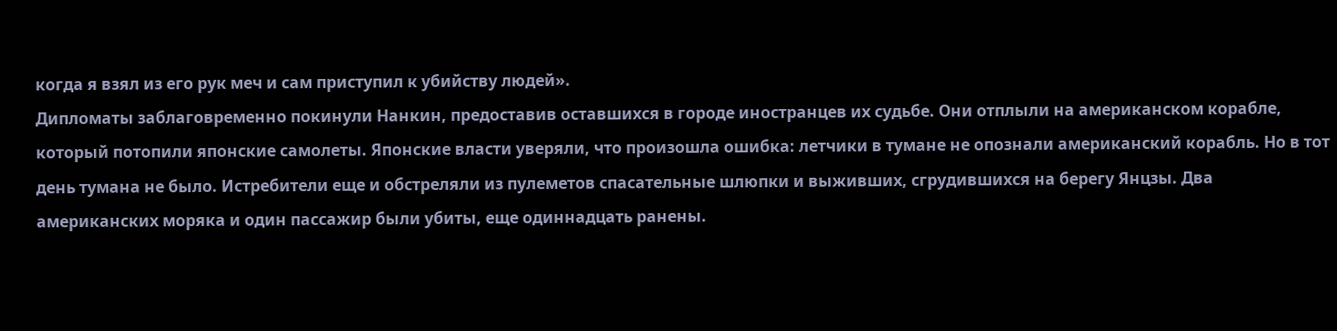когда я взял из его рук меч и сам приступил к убийству людей».
Дипломаты заблаговременно покинули Нанкин, предоставив оставшихся в городе иностранцев их судьбе. Они отплыли на американском корабле, который потопили японские самолеты. Японские власти уверяли, что произошла ошибка: летчики в тумане не опознали американский корабль. Но в тот день тумана не было. Истребители еще и обстреляли из пулеметов спасательные шлюпки и выживших, сгрудившихся на берегу Янцзы. Два американских моряка и один пассажир были убиты, еще одиннадцать ранены.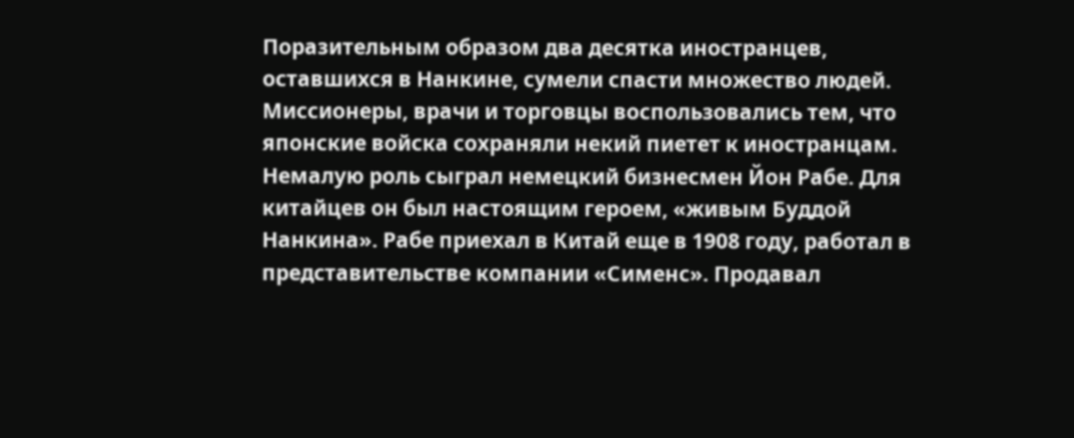Поразительным образом два десятка иностранцев, оставшихся в Нанкине, сумели спасти множество людей. Миссионеры, врачи и торговцы воспользовались тем, что японские войска сохраняли некий пиетет к иностранцам.
Немалую роль сыграл немецкий бизнесмен Йон Рабе. Для китайцев он был настоящим героем, «живым Буддой Нанкина». Рабе приехал в Китай еще в 1908 году, работал в представительстве компании «Сименс». Продавал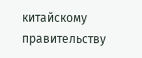китайскому правительству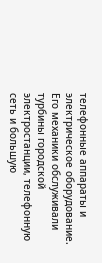телефонные аппараты и электрическое оборудование. Его механики обслуживали турбины городской электростанции, телефонную сеть и большую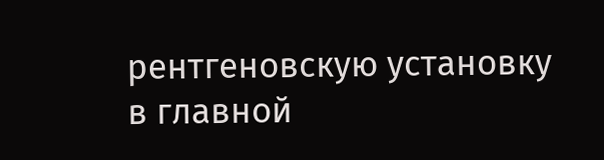рентгеновскую установку в главной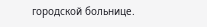городской больнице.